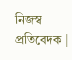নিজস্ব প্রতিবেদক |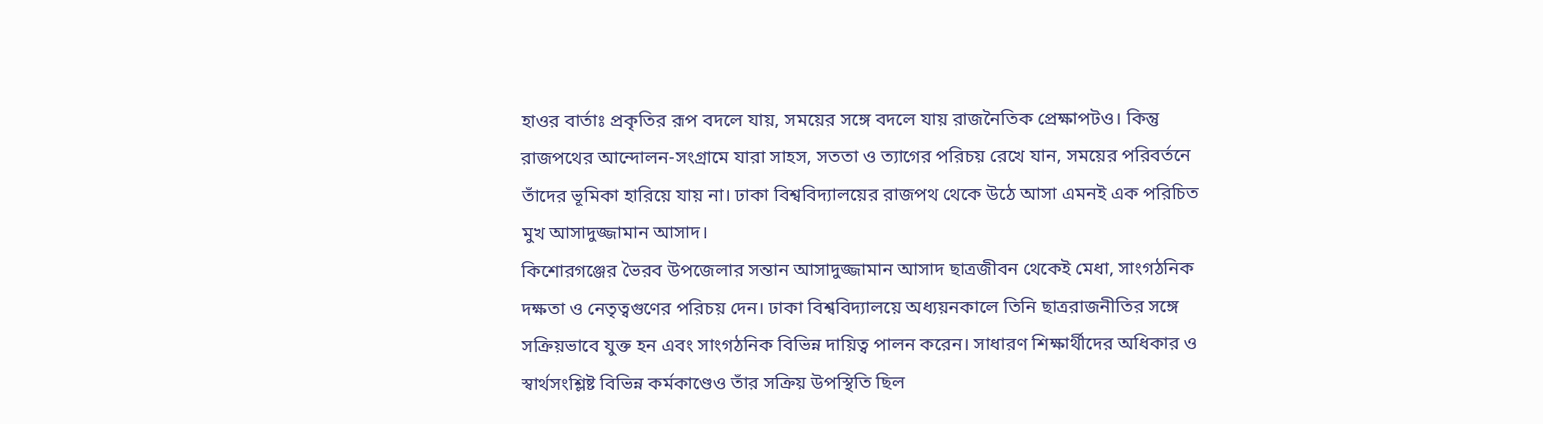হাওর বার্তাঃ প্রকৃতির রূপ বদলে যায়, সময়ের সঙ্গে বদলে যায় রাজনৈতিক প্রেক্ষাপটও। কিন্তু রাজপথের আন্দোলন-সংগ্রামে যারা সাহস, সততা ও ত্যাগের পরিচয় রেখে যান, সময়ের পরিবর্তনে তাঁদের ভূমিকা হারিয়ে যায় না। ঢাকা বিশ্ববিদ্যালয়ের রাজপথ থেকে উঠে আসা এমনই এক পরিচিত মুখ আসাদুজ্জামান আসাদ।
কিশোরগঞ্জের ভৈরব উপজেলার সন্তান আসাদুজ্জামান আসাদ ছাত্রজীবন থেকেই মেধা, সাংগঠনিক দক্ষতা ও নেতৃত্বগুণের পরিচয় দেন। ঢাকা বিশ্ববিদ্যালয়ে অধ্যয়নকালে তিনি ছাত্ররাজনীতির সঙ্গে সক্রিয়ভাবে যুক্ত হন এবং সাংগঠনিক বিভিন্ন দায়িত্ব পালন করেন। সাধারণ শিক্ষার্থীদের অধিকার ও স্বার্থসংশ্লিষ্ট বিভিন্ন কর্মকাণ্ডেও তাঁর সক্রিয় উপস্থিতি ছিল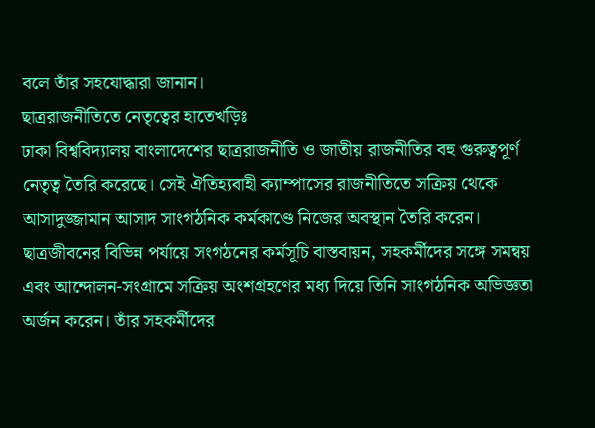বলে তাঁর সহযোদ্ধারা জানান।
ছাত্ররাজনীতিতে নেতৃত্বের হাতেখড়িঃ
ঢাকা বিশ্ববিদ্যালয় বাংলাদেশের ছাত্ররাজনীতি ও জাতীয় রাজনীতির বহু গুরুত্বপূর্ণ নেতৃত্ব তৈরি করেছে। সেই ঐতিহ্যবাহী ক্যাম্পাসের রাজনীতিতে সক্রিয় থেকে আসাদুজ্জামান আসাদ সাংগঠনিক কর্মকাণ্ডে নিজের অবস্থান তৈরি করেন।
ছাত্রজীবনের বিভিন্ন পর্যায়ে সংগঠনের কর্মসূচি বাস্তবায়ন, সহকর্মীদের সঙ্গে সমন্বয় এবং আন্দোলন-সংগ্রামে সক্রিয় অংশগ্রহণের মধ্য দিয়ে তিনি সাংগঠনিক অভিজ্ঞতা অর্জন করেন। তাঁর সহকর্মীদের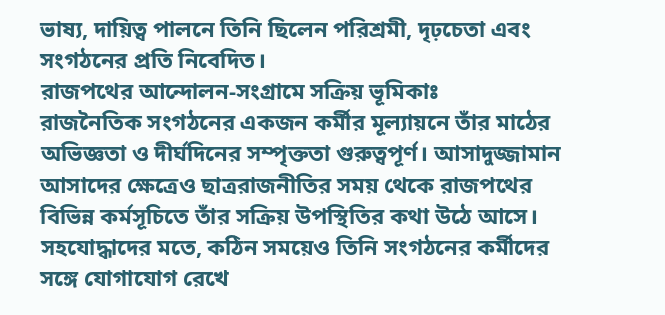ভাষ্য, দায়িত্ব পালনে তিনি ছিলেন পরিশ্রমী, দৃঢ়চেতা এবং সংগঠনের প্রতি নিবেদিত।
রাজপথের আন্দোলন-সংগ্রামে সক্রিয় ভূমিকাঃ
রাজনৈতিক সংগঠনের একজন কর্মীর মূল্যায়নে তাঁর মাঠের অভিজ্ঞতা ও দীর্ঘদিনের সম্পৃক্ততা গুরুত্বপূর্ণ। আসাদুজ্জামান আসাদের ক্ষেত্রেও ছাত্ররাজনীতির সময় থেকে রাজপথের বিভিন্ন কর্মসূচিতে তাঁর সক্রিয় উপস্থিতির কথা উঠে আসে।
সহযোদ্ধাদের মতে, কঠিন সময়েও তিনি সংগঠনের কর্মীদের সঙ্গে যোগাযোগ রেখে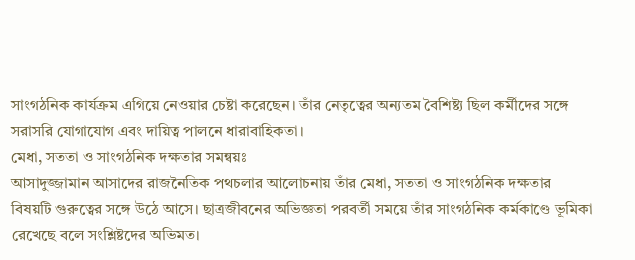সাংগঠনিক কার্যক্রম এগিয়ে নেওয়ার চেষ্টা করেছেন। তাঁর নেতৃত্বের অন্যতম বৈশিষ্ট্য ছিল কর্মীদের সঙ্গে সরাসরি যোগাযোগ এবং দায়িত্ব পালনে ধারাবাহিকতা।
মেধা, সততা ও সাংগঠনিক দক্ষতার সমন্বয়ঃ
আসাদুজ্জামান আসাদের রাজনৈতিক পথচলার আলোচনায় তাঁর মেধা, সততা ও সাংগঠনিক দক্ষতার বিষয়টি গুরুত্বের সঙ্গে উঠে আসে। ছাত্রজীবনের অভিজ্ঞতা পরবর্তী সময়ে তাঁর সাংগঠনিক কর্মকাণ্ডে ভূমিকা রেখেছে বলে সংশ্লিষ্টদের অভিমত।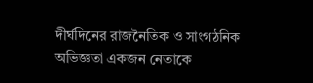দীর্ঘদিনের রাজনৈতিক ও সাংগঠনিক অভিজ্ঞতা একজন নেতাকে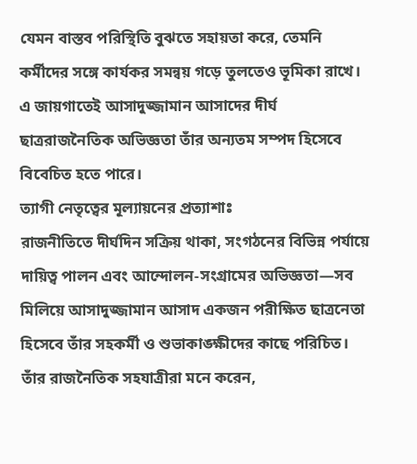যেমন বাস্তব পরিস্থিতি বুঝতে সহায়তা করে, তেমনি কর্মীদের সঙ্গে কার্যকর সমন্বয় গড়ে তুলতেও ভূমিকা রাখে। এ জায়গাতেই আসাদুজ্জামান আসাদের দীর্ঘ ছাত্ররাজনৈতিক অভিজ্ঞতা তাঁর অন্যতম সম্পদ হিসেবে বিবেচিত হতে পারে।
ত্যাগী নেতৃত্বের মূল্যায়নের প্রত্যাশাঃ
রাজনীতিতে দীর্ঘদিন সক্রিয় থাকা, সংগঠনের বিভিন্ন পর্যায়ে দায়িত্ব পালন এবং আন্দোলন-সংগ্রামের অভিজ্ঞতা—সব মিলিয়ে আসাদুজ্জামান আসাদ একজন পরীক্ষিত ছাত্রনেতা হিসেবে তাঁর সহকর্মী ও শুভাকাঙ্ক্ষীদের কাছে পরিচিত।
তাঁর রাজনৈতিক সহযাত্রীরা মনে করেন,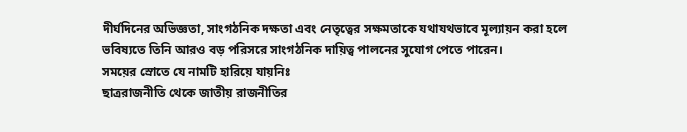দীর্ঘদিনের অভিজ্ঞতা, সাংগঠনিক দক্ষতা এবং নেতৃত্বের সক্ষমতাকে যথাযথভাবে মূল্যায়ন করা হলে ভবিষ্যতে তিনি আরও বড় পরিসরে সাংগঠনিক দায়িত্ব পালনের সুযোগ পেতে পারেন।
সময়ের স্রোতে যে নামটি হারিয়ে যায়নিঃ
ছাত্ররাজনীতি থেকে জাতীয় রাজনীতির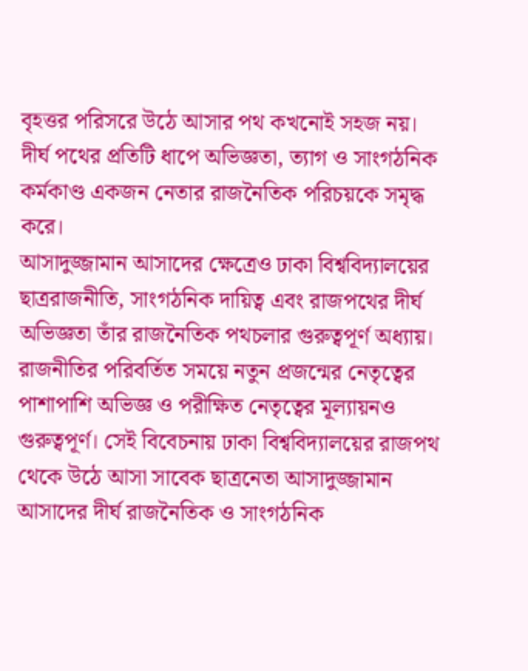বৃহত্তর পরিসরে উঠে আসার পথ কখনোই সহজ নয়। দীর্ঘ পথের প্রতিটি ধাপে অভিজ্ঞতা, ত্যাগ ও সাংগঠনিক কর্মকাণ্ড একজন নেতার রাজনৈতিক পরিচয়কে সমৃদ্ধ করে।
আসাদুজ্জামান আসাদের ক্ষেত্রেও ঢাকা বিশ্ববিদ্যালয়ের ছাত্ররাজনীতি, সাংগঠনিক দায়িত্ব এবং রাজপথের দীর্ঘ অভিজ্ঞতা তাঁর রাজনৈতিক পথচলার গুরুত্বপূর্ণ অধ্যায়।
রাজনীতির পরিবর্তিত সময়ে নতুন প্রজন্মের নেতৃত্বের পাশাপাশি অভিজ্ঞ ও পরীক্ষিত নেতৃত্বের মূল্যায়নও গুরুত্বপূর্ণ। সেই বিবেচনায় ঢাকা বিশ্ববিদ্যালয়ের রাজপথ থেকে উঠে আসা সাবেক ছাত্রনেতা আসাদুজ্জামান আসাদের দীর্ঘ রাজনৈতিক ও সাংগঠনিক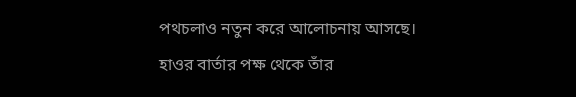পথচলাও নতুন করে আলোচনায় আসছে।
হাওর বার্তার পক্ষ থেকে তাঁর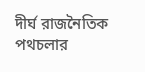দীর্ঘ রাজনৈতিক পথচলার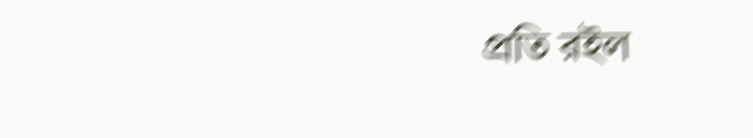প্রতি রইল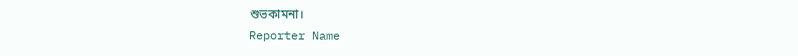শুভকামনা।
Reporter Name